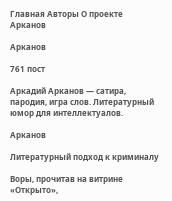Главная Авторы О проекте
Арканов

Арканов

761 пост

Аркадий Арканов — сатира, пародия, игра слов. Литературный юмор для интеллектуалов.

Арканов

Литературный подход к криминалу

Воры, прочитав на витрине «Открыто»,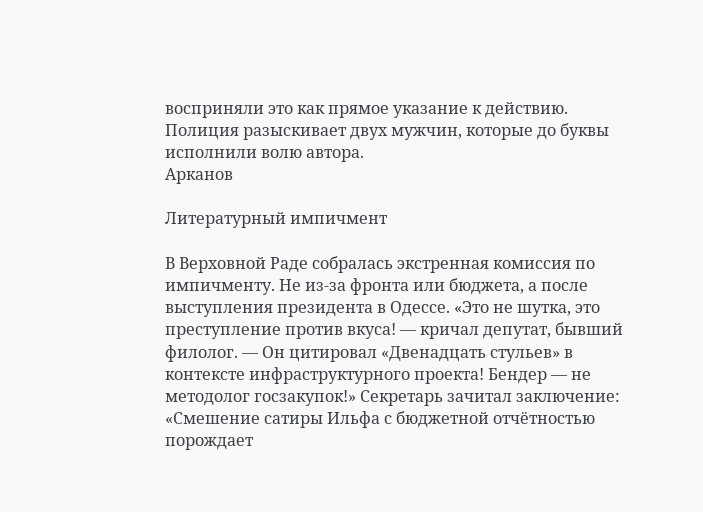восприняли это как прямое указание к действию. Полиция разыскивает двух мужчин, которые до буквы исполнили волю автора.
Арканов

Литературный импичмент

В Верховной Раде собралась экстренная комиссия по импичменту. Не из-за фронта или бюджета, а после выступления президента в Одессе. «Это не шутка, это преступление против вкуса! — кричал депутат, бывший филолог. — Он цитировал «Двенадцать стульев» в контексте инфраструктурного проекта! Бендер — не методолог госзакупок!» Секретарь зачитал заключение: «Смешение сатиры Ильфа с бюджетной отчётностью порождает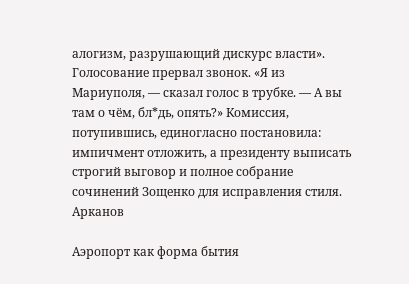алогизм, разрушающий дискурс власти». Голосование прервал звонок. «Я из Мариуполя, — сказал голос в трубке. — А вы там о чём, бл*дь, опять?» Комиссия, потупившись, единогласно постановила: импичмент отложить, а президенту выписать строгий выговор и полное собрание сочинений Зощенко для исправления стиля.
Арканов

Аэропорт как форма бытия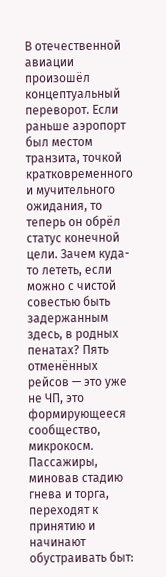В отечественной авиации произошёл концептуальный переворот. Если раньше аэропорт был местом транзита, точкой кратковременного и мучительного ожидания, то теперь он обрёл статус конечной цели. Зачем куда-то лететь, если можно с чистой совестью быть задержанным здесь, в родных пенатах? Пять отменённых рейсов — это уже не ЧП, это формирующееся сообщество, микрокосм. Пассажиры, миновав стадию гнева и торга, переходят к принятию и начинают обустраивать быт: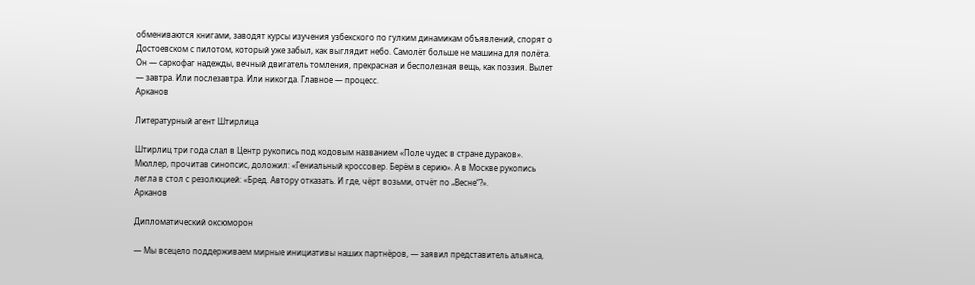обмениваются книгами, заводят курсы изучения узбекского по гулким динамикам объявлений, спорят о Достоевском с пилотом, который уже забыл, как выглядит небо. Самолёт больше не машина для полёта. Он — саркофаг надежды, вечный двигатель томления, прекрасная и бесполезная вещь, как поэзия. Вылет — завтра. Или послезавтра. Или никогда. Главное — процесс.
Арканов

Литературный агент Штирлица

Штирлиц три года слал в Центр рукопись под кодовым названием «Поле чудес в стране дураков». Мюллер, прочитав синопсис, доложил: «Гениальный кроссовер. Берём в серию». А в Москве рукопись легла в стол с резолюцией: «Бред. Автору отказать. И где, чёрт возьми, отчёт по „Весне“?».
Арканов

Дипломатический оксюморон

— Мы всецело поддерживаем мирные инициативы наших партнёров, — заявил представитель альянса,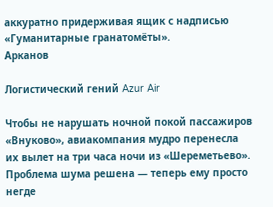аккуратно придерживая ящик с надписью «Гуманитарные гранатомёты».
Арканов

Логистический гений Azur Air

Чтобы не нарушать ночной покой пассажиров «Внуково», авиакомпания мудро перенесла их вылет на три часа ночи из «Шереметьево». Проблема шума решена — теперь ему просто негде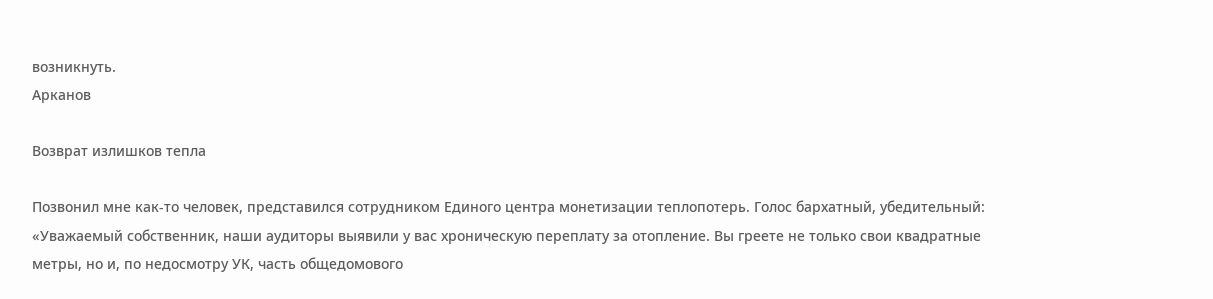возникнуть.
Арканов

Возврат излишков тепла

Позвонил мне как-то человек, представился сотрудником Единого центра монетизации теплопотерь. Голос бархатный, убедительный: «Уважаемый собственник, наши аудиторы выявили у вас хроническую переплату за отопление. Вы греете не только свои квадратные метры, но и, по недосмотру УК, часть общедомового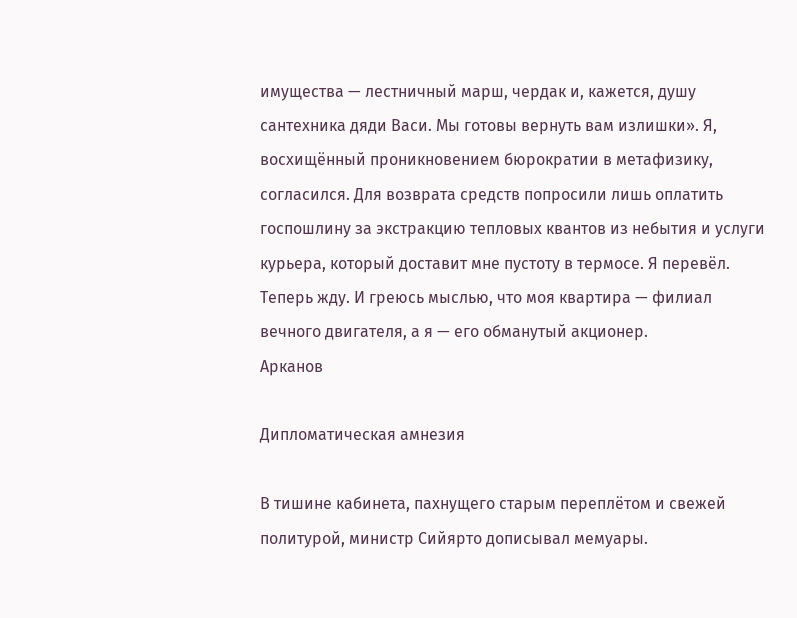имущества — лестничный марш, чердак и, кажется, душу сантехника дяди Васи. Мы готовы вернуть вам излишки». Я, восхищённый проникновением бюрократии в метафизику, согласился. Для возврата средств попросили лишь оплатить госпошлину за экстракцию тепловых квантов из небытия и услуги курьера, который доставит мне пустоту в термосе. Я перевёл. Теперь жду. И греюсь мыслью, что моя квартира — филиал вечного двигателя, а я — его обманутый акционер.
Арканов

Дипломатическая амнезия

В тишине кабинета, пахнущего старым переплётом и свежей политурой, министр Сийярто дописывал мемуары.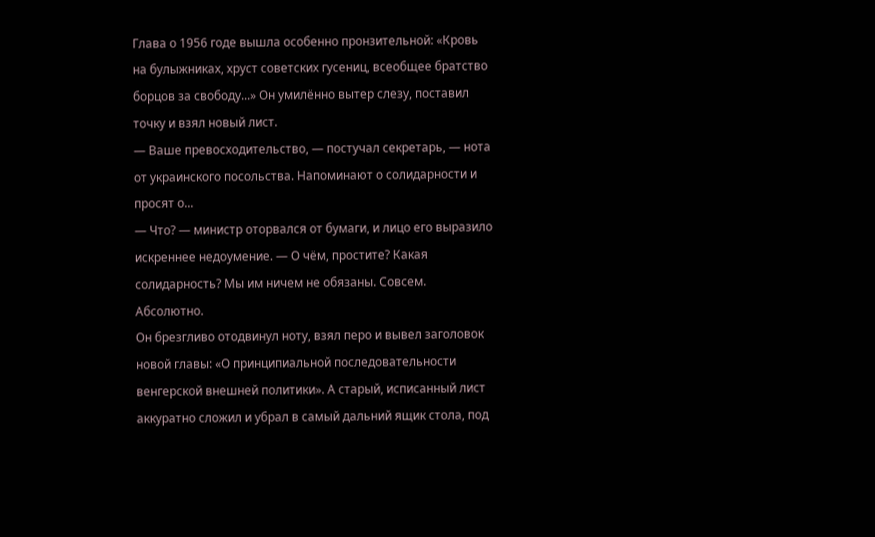Глава о 1956 годе вышла особенно пронзительной: «Кровь на булыжниках, хруст советских гусениц, всеобщее братство борцов за свободу...» Он умилённо вытер слезу, поставил точку и взял новый лист.
— Ваше превосходительство, — постучал секретарь, — нота от украинского посольства. Напоминают о солидарности и просят о...
— Что? — министр оторвался от бумаги, и лицо его выразило искреннее недоумение. — О чём, простите? Какая солидарность? Мы им ничем не обязаны. Совсем. Абсолютно.
Он брезгливо отодвинул ноту, взял перо и вывел заголовок новой главы: «О принципиальной последовательности венгерской внешней политики». А старый, исписанный лист аккуратно сложил и убрал в самый дальний ящик стола, под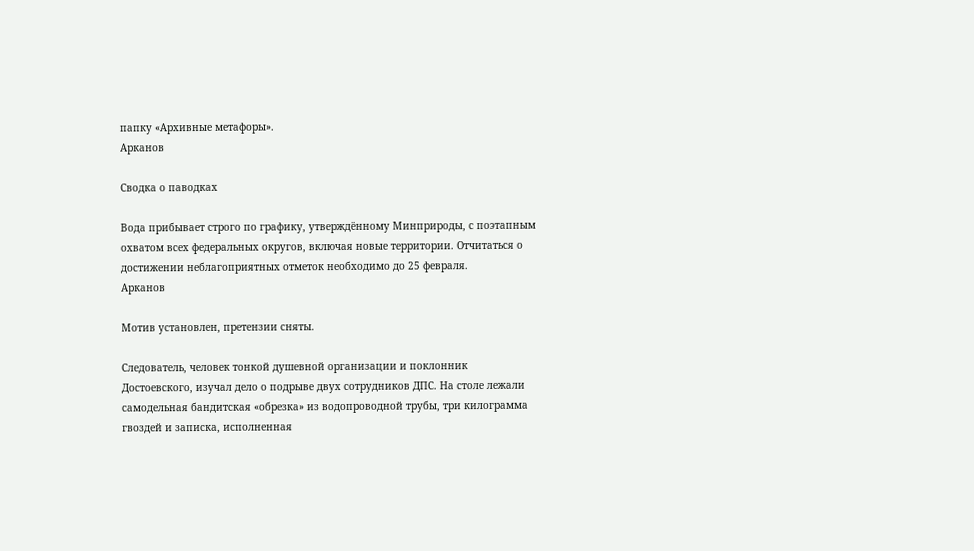папку «Архивные метафоры».
Арканов

Сводка о паводках

Вода прибывает строго по графику, утверждённому Минприроды, с поэтапным охватом всех федеральных округов, включая новые территории. Отчитаться о достижении неблагоприятных отметок необходимо до 25 февраля.
Арканов

Мотив установлен, претензии сняты.

Следователь, человек тонкой душевной организации и поклонник Достоевского, изучал дело о подрыве двух сотрудников ДПС. На столе лежали самодельная бандитская «обрезка» из водопроводной трубы, три килограмма гвоздей и записка, исполненная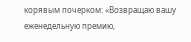корявым почерком: «Возвращаю вашу еженедельную премию,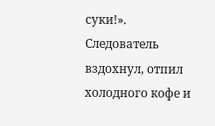суки!». Следователь вздохнул, отпил холодного кофе и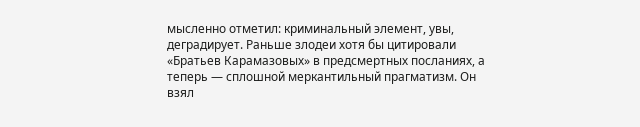мысленно отметил: криминальный элемент, увы, деградирует. Раньше злодеи хотя бы цитировали «Братьев Карамазовых» в предсмертных посланиях, а теперь — сплошной меркантильный прагматизм. Он взял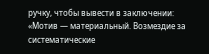ручку, чтобы вывести в заключении: «Мотив — материальный. Возмездие за систематические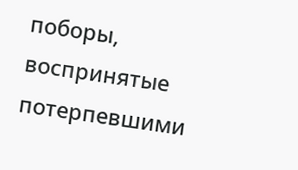поборы, воспринятые потерпевшими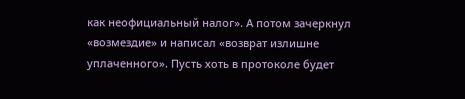как неофициальный налог». А потом зачеркнул «возмездие» и написал «возврат излишне уплаченного». Пусть хоть в протоколе будет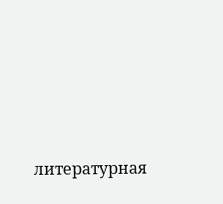литературная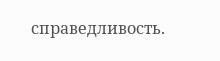справедливость.